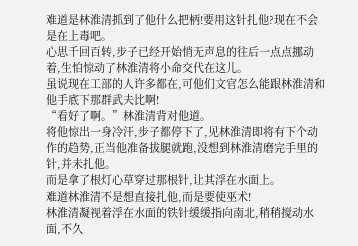难道是林淮清抓到了他什么把柄!要用这针扎他?现在不会是在上毒吧。
心思千回百转,步子已经开始悄无声息的往后一点点挪动着,生怕惊动了林淮清将小命交代在这儿。
虽说现在工部的人许多都在,可他们文官怎么能跟林淮清和他手底下那群武夫比啊!
“看好了啊。”林淮清背对他道。
将他惊出一身冷汗,步子都停下了,见林淮清即将有下个动作的趋势,正当他准备拔腿就跑,没想到林淮清磨完手里的针,并未扎他。
而是拿了根灯心草穿过那根针,让其浮在水面上。
难道林淮清不是想直接扎他,而是要使巫术!
林淮清凝视着浮在水面的铁针缓缓指向南北,稍稍搅动水面,不久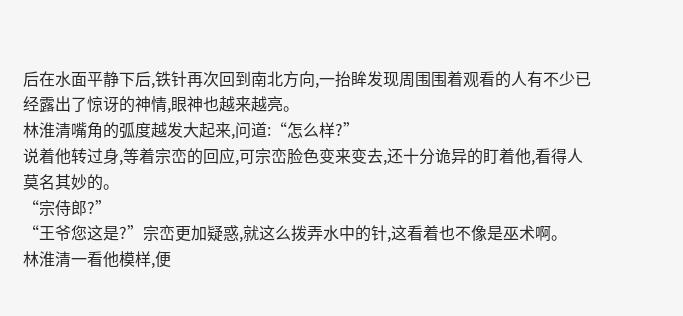后在水面平静下后,铁针再次回到南北方向,一抬眸发现周围围着观看的人有不少已经露出了惊讶的神情,眼神也越来越亮。
林淮清嘴角的弧度越发大起来,问道:“怎么样?”
说着他转过身,等着宗峦的回应,可宗峦脸色变来变去,还十分诡异的盯着他,看得人莫名其妙的。
“宗侍郎?”
“王爷您这是?”宗峦更加疑惑,就这么拨弄水中的针,这看着也不像是巫术啊。
林淮清一看他模样,便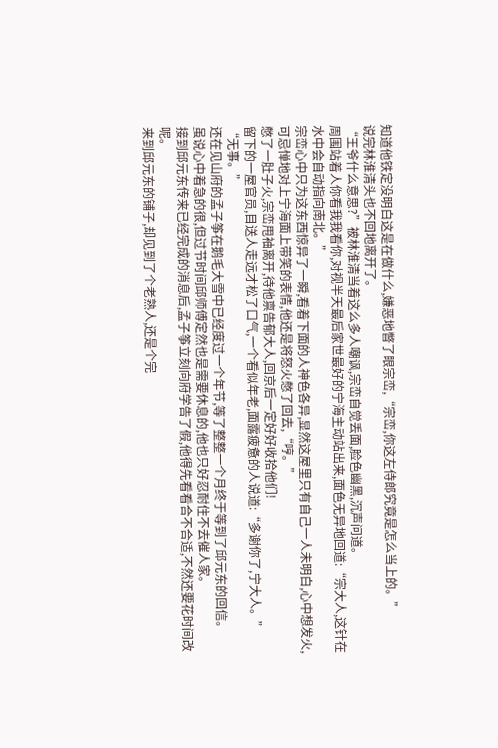知道他铁定没明白这是在做什么,嫌恶地瞥了眼宗峦,“宗峦,你这左侍郎究竟是怎么当上的。”
说完林淮清头也不回地离开了。
“王爷什么意思?”被林淮清当着这么多人嘲讽,宗峦自觉丢面,脸色幽黑,沉声问道。
周围站着人你看我我看你,对视半天最后家世最好的宁海主动站出来,面色无异地回道:“宗大人,这针在水中会自动指向南北。”
宗峦心中只为这东西惊异了一瞬,看着下面的人神色各异,显然这屋里只有自己一人未明白,心中想发火,可忌惮地对上宁海面上带笑的表情,他还是将怒火憋了回去,“哼。”
憋了一肚子火,宗峦甩袖离开,待他禀告郁大人,回京后一定好好收拾他们!
留下的一屋官员,目送人走远才松了口气,一个看似年老,面露疲惫的人说道:“多谢你了,宁大人。”
“无事。”
还在见山府的孟子筝在鹅毛大雪中已经度过一个年节,等了整整一个月终于等到了邱元东的回信。
虽说心中着急的很,但过节时间邱师傅定然也是需要休息的,他也只好忍耐住不去催人家。
接到邱元东传来已经完成的消息后,孟子筝立刻向府学告了假,他得先看看合不合适,不然还要花时间改呢。
来到邱元东的铺子,却见到了个老熟人,还是个完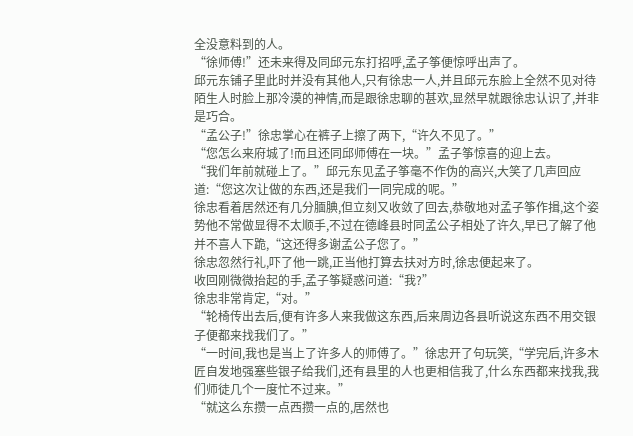全没意料到的人。
“徐师傅!”还未来得及同邱元东打招呼,孟子筝便惊呼出声了。
邱元东铺子里此时并没有其他人,只有徐忠一人,并且邱元东脸上全然不见对待陌生人时脸上那冷漠的神情,而是跟徐忠聊的甚欢,显然早就跟徐忠认识了,并非是巧合。
“孟公子!”徐忠掌心在裤子上擦了两下,“许久不见了。”
“您怎么来府城了!而且还同邱师傅在一块。”孟子筝惊喜的迎上去。
“我们年前就碰上了。”邱元东见孟子筝毫不作伪的高兴,大笑了几声回应道:“您这次让做的东西,还是我们一同完成的呢。”
徐忠看着居然还有几分腼腆,但立刻又收敛了回去,恭敬地对孟子筝作揖,这个姿势他不常做显得不太顺手,不过在德峰县时同孟公子相处了许久,早已了解了他并不喜人下跪,“这还得多谢孟公子您了。”
徐忠忽然行礼,吓了他一跳,正当他打算去扶对方时,徐忠便起来了。
收回刚微微抬起的手,孟子筝疑惑问道:“我?”
徐忠非常肯定,“对。”
“轮椅传出去后,便有许多人来我做这东西,后来周边各县听说这东西不用交银子便都来找我们了。”
“一时间,我也是当上了许多人的师傅了。”徐忠开了句玩笑,“学完后,许多木匠自发地强塞些银子给我们,还有县里的人也更相信我了,什么东西都来找我,我们师徒几个一度忙不过来。”
“就这么东攒一点西攒一点的,居然也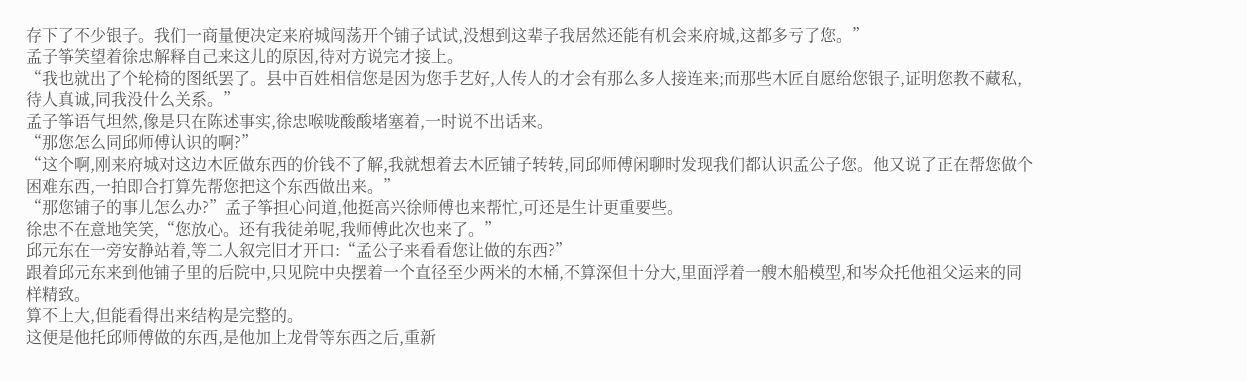存下了不少银子。我们一商量便决定来府城闯荡开个铺子试试,没想到这辈子我居然还能有机会来府城,这都多亏了您。”
孟子筝笑望着徐忠解释自己来这儿的原因,待对方说完才接上。
“我也就出了个轮椅的图纸罢了。县中百姓相信您是因为您手艺好,人传人的才会有那么多人接连来;而那些木匠自愿给您银子,证明您教不藏私,待人真诚,同我没什么关系。”
孟子筝语气坦然,像是只在陈述事实,徐忠喉咙酸酸堵塞着,一时说不出话来。
“那您怎么同邱师傅认识的啊?”
“这个啊,刚来府城对这边木匠做东西的价钱不了解,我就想着去木匠铺子转转,同邱师傅闲聊时发现我们都认识孟公子您。他又说了正在帮您做个困难东西,一拍即合打算先帮您把这个东西做出来。”
“那您铺子的事儿怎么办?”孟子筝担心问道,他挺高兴徐师傅也来帮忙,可还是生计更重要些。
徐忠不在意地笑笑,“您放心。还有我徒弟呢,我师傅此次也来了。”
邱元东在一旁安静站着,等二人叙完旧才开口:“孟公子来看看您让做的东西?”
跟着邱元东来到他铺子里的后院中,只见院中央摆着一个直径至少两米的木桶,不算深但十分大,里面浮着一艘木船模型,和岑众托他祖父运来的同样精致。
算不上大,但能看得出来结构是完整的。
这便是他托邱师傅做的东西,是他加上龙骨等东西之后,重新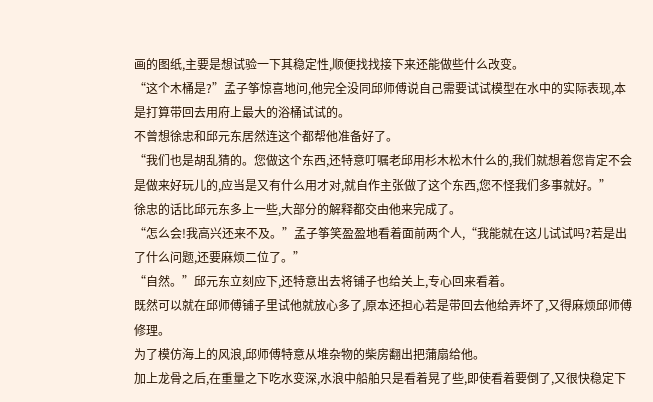画的图纸,主要是想试验一下其稳定性,顺便找找接下来还能做些什么改变。
“这个木桶是?”孟子筝惊喜地问,他完全没同邱师傅说自己需要试试模型在水中的实际表现,本是打算带回去用府上最大的浴桶试试的。
不曾想徐忠和邱元东居然连这个都帮他准备好了。
“我们也是胡乱猜的。您做这个东西,还特意叮嘱老邱用杉木松木什么的,我们就想着您肯定不会是做来好玩儿的,应当是又有什么用才对,就自作主张做了这个东西,您不怪我们多事就好。”
徐忠的话比邱元东多上一些,大部分的解释都交由他来完成了。
“怎么会!我高兴还来不及。”孟子筝笑盈盈地看着面前两个人,“我能就在这儿试试吗?若是出了什么问题,还要麻烦二位了。”
“自然。”邱元东立刻应下,还特意出去将铺子也给关上,专心回来看着。
既然可以就在邱师傅铺子里试他就放心多了,原本还担心若是带回去他给弄坏了,又得麻烦邱师傅修理。
为了模仿海上的风浪,邱师傅特意从堆杂物的柴房翻出把蒲扇给他。
加上龙骨之后,在重量之下吃水变深,水浪中船舶只是看着晃了些,即使看着要倒了,又很快稳定下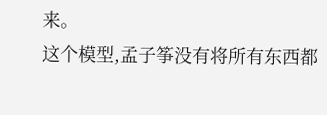来。
这个模型,孟子筝没有将所有东西都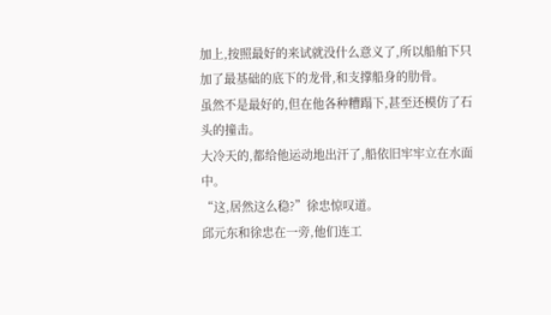加上,按照最好的来试就没什么意义了,所以船舶下只加了最基础的底下的龙骨,和支撑船身的肋骨。
虽然不是最好的,但在他各种糟蹋下,甚至还模仿了石头的撞击。
大冷天的,都给他运动地出汗了,船依旧牢牢立在水面中。
“这,居然这么稳?”徐忠惊叹道。
邱元东和徐忠在一旁,他们连工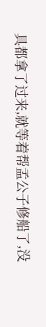具都拿了过来,就等着帮孟公子修船了,没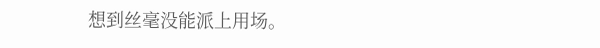想到丝毫没能派上用场。